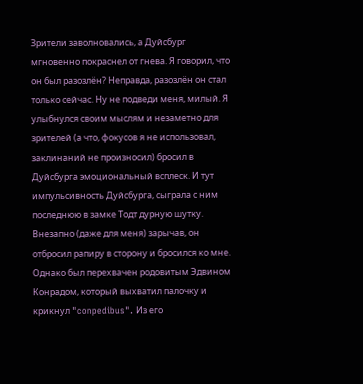Зрители заволновались, а Дуйсбург мгновенно покраснел от гнева. Я говорил, что он был разозлён? Неправда, разозлён он стал только сейчас. Ну не подведи меня, милый. Я улыбнулся своим мыслям и незаметно для зрителей (а что, фокусов я не использовал, заклинаний не произносил) бросил в Дуйсбурга эмоциональный всплеск. И тут импульсивность Дуйсбурга, сыграла с ним последнюю в замке Тодт дурную шутку. Внезапно (даже для меня) зарычав, он отбросил рапиру в сторону и бросился ко мне. Однако был перехвачен родовитым Эдвином Конрадом, который выхватил палочку и крикнул "conpedibus". Из его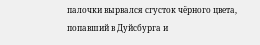палочки вырвался сгусток чёрного цвета, попавший в Дуйсбурга и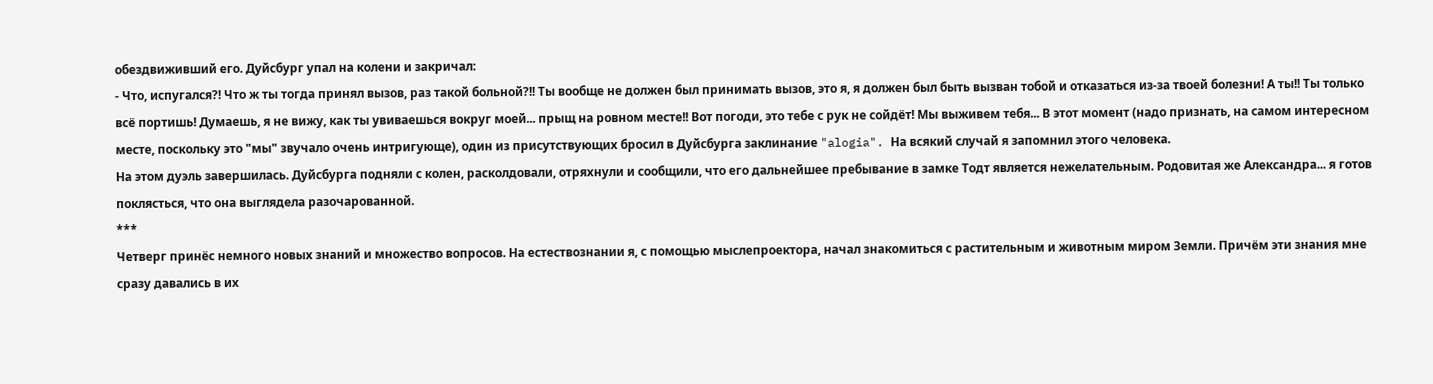обездвиживший его. Дуйсбург упал на колени и закричал:
- Что, испугался?! Что ж ты тогда принял вызов, раз такой больной?!! Ты вообще не должен был принимать вызов, это я, я должен был быть вызван тобой и отказаться из-за твоей болезни! А ты!! Ты только всё портишь! Думаешь, я не вижу, как ты увиваешься вокруг моей... прыщ на ровном месте!! Вот погоди, это тебе с рук не сойдёт! Мы выживем тебя... В этот момент (надо признать, на самом интересном месте, поскольку это "мы" звучало очень интригующе), один из присутствующих бросил в Дуйсбурга заклинание "alogia". На всякий случай я запомнил этого человека.
На этом дуэль завершилась. Дуйсбурга подняли с колен, расколдовали, отряхнули и сообщили, что его дальнейшее пребывание в замке Тодт является нежелательным. Родовитая же Александра... я готов поклясться, что она выглядела разочарованной.
***
Четверг принёс немного новых знаний и множество вопросов. На естествознании я, с помощью мыслепроектора, начал знакомиться с растительным и животным миром Земли. Причём эти знания мне сразу давались в их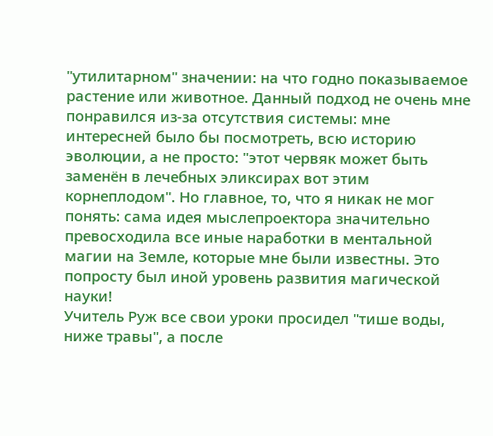"утилитарном" значении: на что годно показываемое растение или животное. Данный подход не очень мне понравился из-за отсутствия системы: мне интересней было бы посмотреть, всю историю эволюции, а не просто: "этот червяк может быть заменён в лечебных эликсирах вот этим корнеплодом". Но главное, то, что я никак не мог понять: сама идея мыслепроектора значительно превосходила все иные наработки в ментальной магии на Земле, которые мне были известны. Это попросту был иной уровень развития магической науки!
Учитель Руж все свои уроки просидел "тише воды, ниже травы", а после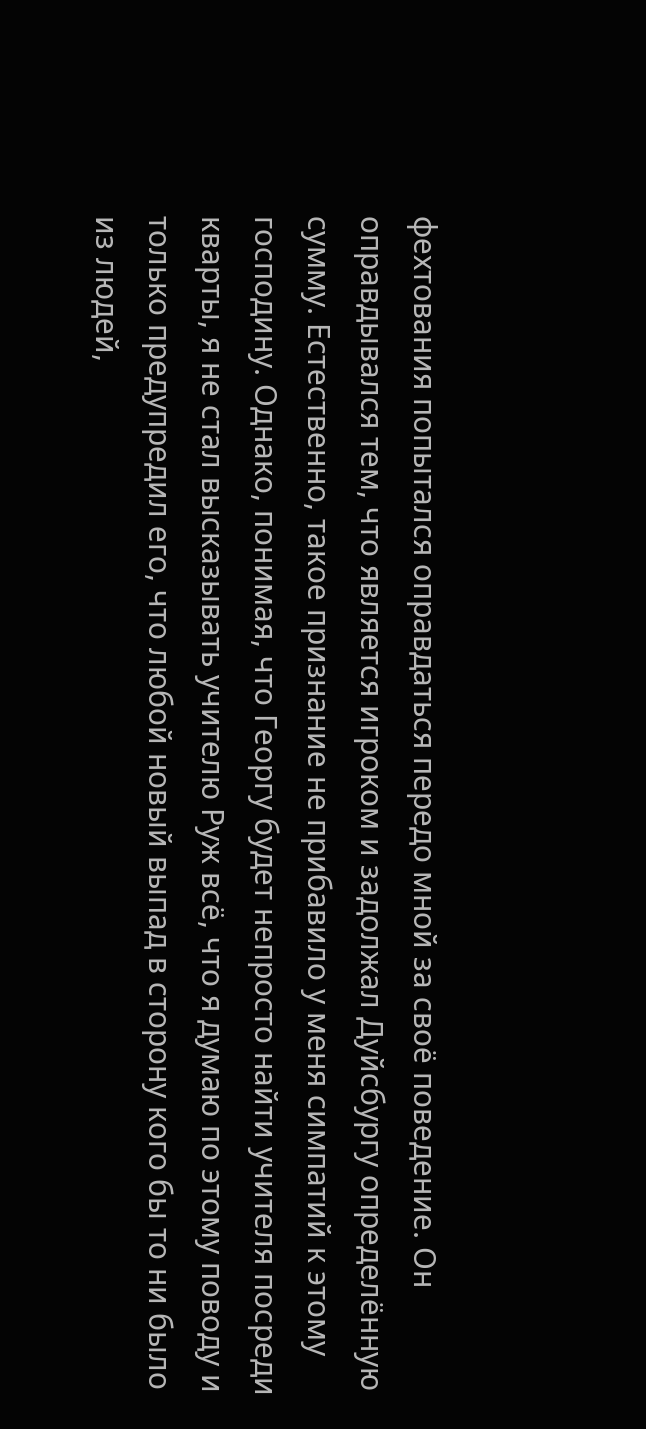фехтования попытался оправдаться передо мной за своё поведение. Он оправдывался тем, что является игроком и задолжал Дуйсбургу определённую сумму. Естественно, такое признание не прибавило у меня симпатий к этому господину. Однако, понимая, что Георгу будет непросто найти учителя посреди кварты, я не стал высказывать учителю Руж всё, что я думаю по этому поводу и только предупредил его, что любой новый выпад в сторону кого бы то ни было из людей,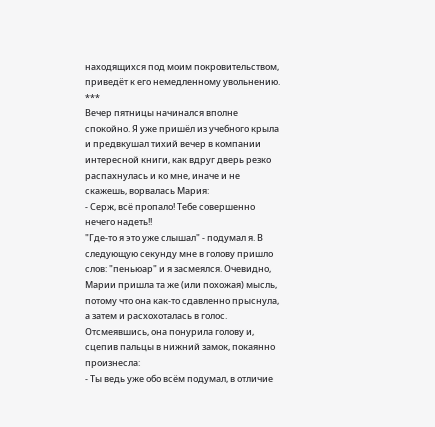находящихся под моим покровительством, приведёт к его немедленному увольнению.
***
Вечер пятницы начинался вполне спокойно. Я уже пришёл из учебного крыла и предвкушал тихий вечер в компании интересной книги, как вдруг дверь резко распахнулась и ко мне, иначе и не скажешь, ворвалась Мария:
- Серж, всё пропало! Тебе совершенно нечего надеть!!
"Где-то я это уже слышал" - подумал я. В следующую секунду мне в голову пришло слов: "пеньюар" и я засмеялся. Очевидно, Марии пришла та же (или похожая) мысль, потому что она как-то сдавленно прыснула, а затем и расхохоталась в голос. Отсмеявшись, она понурила голову и, сцепив пальцы в нижний замок, покаянно произнесла:
- Ты ведь уже обо всём подумал, в отличие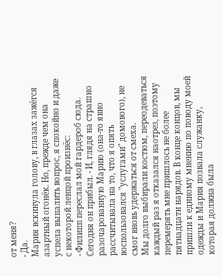от меня?
- Да.
Мария вскинула голову, в глазах зажёгся азартный огонёк. Но, прежде чем она успела выпалить вопрос, я спокойно и даже с некоторой ленцой произнёс:
- Филипп переслал мой гардероб сюда. Сегодня он прибыл. - И, глядя на страшно разочарованную Марию (она-то явно рассчитывала на то, что я опять воспользовался "услугами" домового), не смог вновь удержаться от смеха.
Мы долго выбирали костюм, переодеваться каждый раз я отказался наотрез, поэтому перемерять мне пришлось не более пятнадцати нарядов. В конце концов, мы пришли к единому мнению по поводу моей одежды и Мария позвала служанку, которая должна была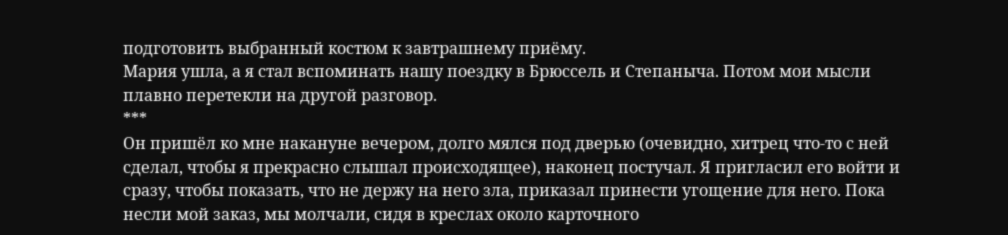подготовить выбранный костюм к завтрашнему приёму.
Мария ушла, а я стал вспоминать нашу поездку в Брюссель и Степаныча. Потом мои мысли плавно перетекли на другой разговор.
***
Он пришёл ко мне накануне вечером, долго мялся под дверью (очевидно, хитрец что-то с ней сделал, чтобы я прекрасно слышал происходящее), наконец постучал. Я пригласил его войти и сразу, чтобы показать, что не держу на него зла, приказал принести угощение для него. Пока несли мой заказ, мы молчали, сидя в креслах около карточного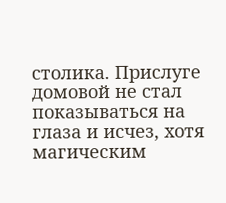столика. Прислуге домовой не стал показываться на глаза и исчез, хотя магическим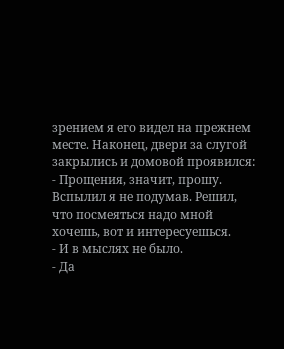зрением я его видел на прежнем месте. Наконец, двери за слугой закрылись и домовой проявился:
- Прощения, значит, прошу. Вспылил я не подумав. Решил, что посмеяться надо мной хочешь, вот и интересуешься.
- И в мыслях не было.
- Да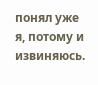понял уже я, потому и извиняюсь.